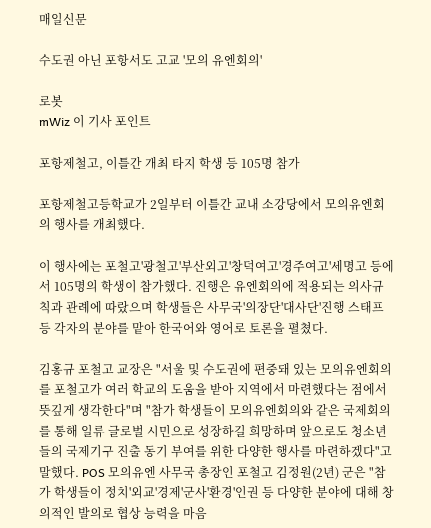매일신문

수도권 아닌 포항서도 고교 '모의 유엔회의'

로봇
mWiz 이 기사 포인트

포항제철고, 이틀간 개최 타지 학생 등 105명 참가

포항제철고등학교가 2일부터 이틀간 교내 소강당에서 모의유엔회의 행사를 개최했다.

이 행사에는 포철고'광철고'부산외고'창덕여고'경주여고'세명고 등에서 105명의 학생이 참가했다. 진행은 유엔회의에 적용되는 의사규칙과 관례에 따랐으며 학생들은 사무국'의장단'대사단'진행 스태프 등 각자의 분야를 맡아 한국어와 영어로 토론을 펼쳤다.

김홍규 포철고 교장은 "서울 및 수도권에 편중돼 있는 모의유엔회의를 포철고가 여러 학교의 도움을 받아 지역에서 마련했다는 점에서 뜻깊게 생각한다"며 "참가 학생들이 모의유엔회의와 같은 국제회의를 통해 일류 글로벌 시민으로 성장하길 희망하며 앞으로도 청소년들의 국제기구 진출 동기 부여를 위한 다양한 행사를 마련하겠다"고 말했다. POS 모의유엔 사무국 총장인 포철고 김정원(2년) 군은 "참가 학생들이 정치'외교'경제'군사'환경'인권 등 다양한 분야에 대해 창의적인 발의로 협상 능력을 마음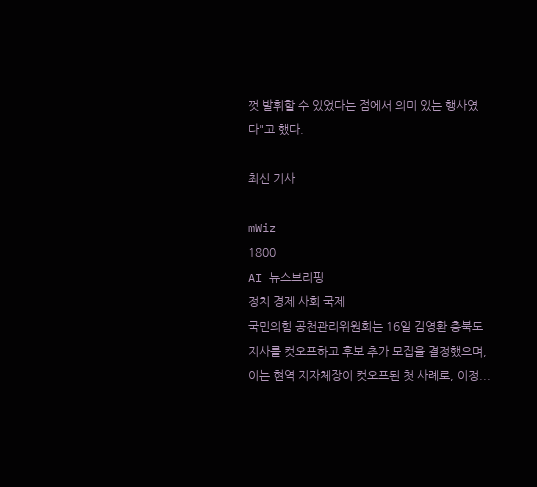껏 발휘할 수 있었다는 점에서 의미 있는 행사였다"고 했다.

최신 기사

mWiz
1800
AI 뉴스브리핑
정치 경제 사회 국제
국민의힘 공천관리위원회는 16일 김영환 충북도지사를 컷오프하고 후보 추가 모집을 결정했으며, 이는 현역 지자체장이 컷오프된 첫 사례로, 이정...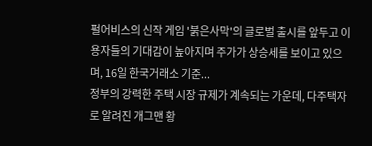펄어비스의 신작 게임 '붉은사막'의 글로벌 출시를 앞두고 이용자들의 기대감이 높아지며 주가가 상승세를 보이고 있으며, 16일 한국거래소 기준...
정부의 강력한 주택 시장 규제가 계속되는 가운데, 다주택자로 알려진 개그맨 황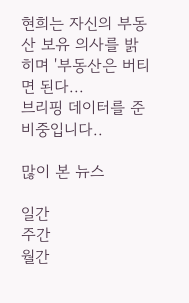현희는 자신의 부동산 보유 의사를 밝히며 '부동산은 버티면 된다...
브리핑 데이터를 준비중입니다..

많이 본 뉴스

일간
주간
월간